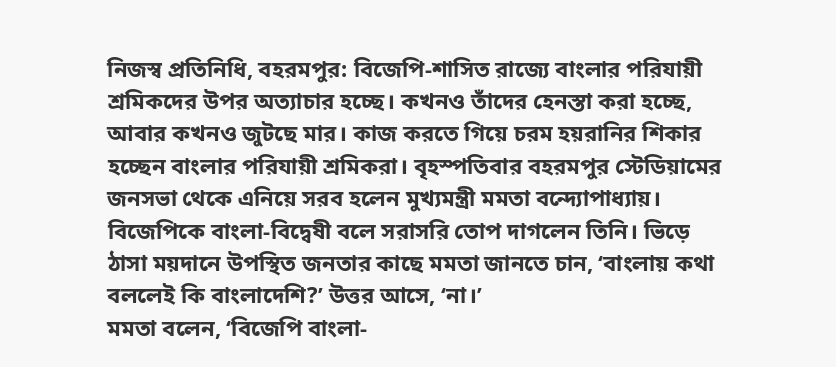নিজস্ব প্রতিনিধি, বহরমপুর: বিজেপি-শাসিত রাজ্যে বাংলার পরিযায়ী শ্রমিকদের উপর অত্যাচার হচ্ছে। কখনও তাঁদের হেনস্তা করা হচ্ছে, আবার কখনও জুটছে মার। কাজ করতে গিয়ে চরম হয়রানির শিকার হচ্ছেন বাংলার পরিযায়ী শ্রমিকরা। বৃহস্পতিবার বহরমপুর স্টেডিয়ামের জনসভা থেকে এনিয়ে সরব হলেন মুখ্যমন্ত্রী মমতা বন্দ্যোপাধ্যায়। বিজেপিকে বাংলা-বিদ্বেষী বলে সরাসরি তোপ দাগলেন তিনি। ভিড়ে ঠাসা ময়দানে উপস্থিত জনতার কাছে মমতা জানতে চান, ‘বাংলায় কথা বললেই কি বাংলাদেশি?’ উত্তর আসে, ‘না।’
মমতা বলেন, ‘বিজেপি বাংলা-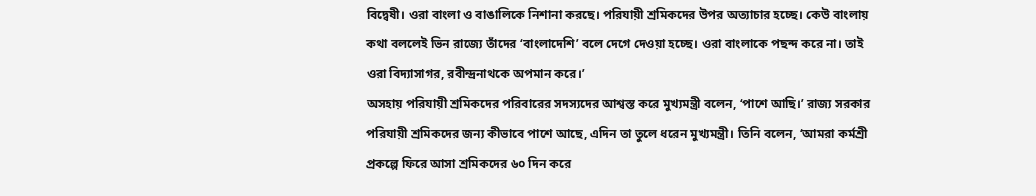বিদ্বেষী। ওরা বাংলা ও বাঙালিকে নিশানা করছে। পরিযায়ী শ্রমিকদের উপর অত্যাচার হচ্ছে। কেউ বাংলায় কথা বললেই ভিন রাজ্যে তাঁদের ‘বাংলাদেশি’ বলে দেগে দেওয়া হচ্ছে। ওরা বাংলাকে পছন্দ করে না। তাই ওরা বিদ্যাসাগর, রবীন্দ্রনাথকে অপমান করে।’
অসহায় পরিযায়ী শ্রমিকদের পরিবারের সদস্যদের আশ্বস্ত করে মুখ্যমন্ত্রী বলেন, ‘পাশে আছি।’ রাজ্য সরকার পরিযায়ী শ্রমিকদের জন্য কীভাবে পাশে আছে, এদিন তা তুলে ধরেন মুখ্যমন্ত্রী। তিনি বলেন, ‘আমরা কর্মশ্রী প্রকল্পে ফিরে আসা শ্রমিকদের ৬০ দিন করে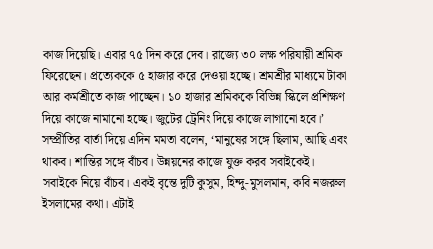কাজ দিয়েছি। এবার ৭৫ দিন করে দেব। রাজ্যে ৩০ লক্ষ পরিযায়ী শ্রমিক ফিরেছেন। প্রত্যেককে ৫ হাজার করে দেওয়া হচ্ছে। শ্রমশ্রীর মাধ্যমে টাকা আর কর্মশ্রীতে কাজ পাচ্ছেন। ১০ হাজার শ্রমিককে বিভিন্ন স্কিলে প্রশিক্ষণ দিয়ে কাজে নামানো হচ্ছে। জুটের ট্রেনিং দিয়ে কাজে লাগানো হবে।’ সম্প্রীতির বার্তা দিয়ে এদিন মমতা বলেন, ‘মানুষের সঙ্গে ছিলাম, আছি এবং থাকব। শান্তির সঙ্গে বাঁচব। উন্নয়নের কাজে যুক্ত করব সবাইকেই। সবাইকে নিয়ে বাঁচব। একই বৃন্তে দুটি কুসুম, হিন্দু-মুসলমান, কবি নজরুল ইসলামের কথা। এটাই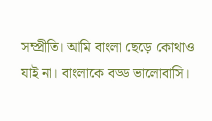সম্প্রীতি। আমি বাংলা ছেড়ে কোথাও যাই না। বাংলাকে বড্ড ভালোবাসি।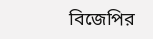বিজেপির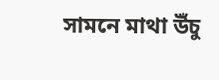সামনে মাথা উঁচু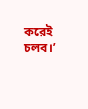করেই চলব।’